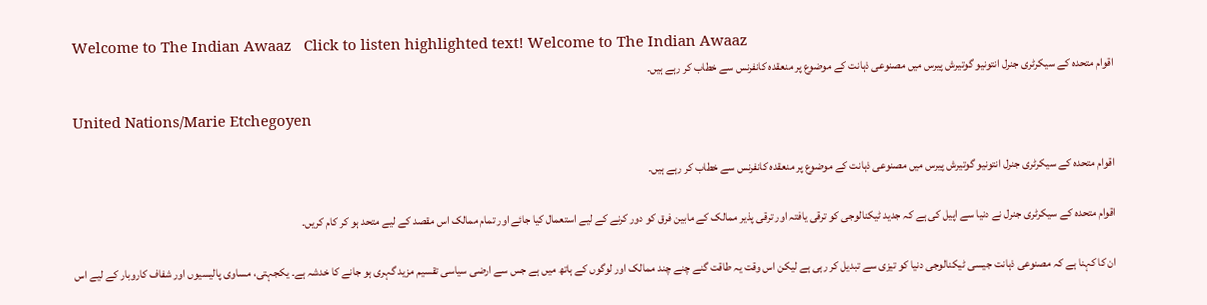Welcome to The Indian Awaaz   Click to listen highlighted text! Welcome to The Indian Awaaz
اقوام متحدہ کے سیکرٹری جنرل انتونیو گوتیرش پیرس میں مصنوعی ذہانت کے موضوع پر منعقدہ کانفرنس سے خطاب کر رہے ہیں۔

United Nations/Marie Etchegoyen

اقوام متحدہ کے سیکرٹری جنرل انتونیو گوتیرش پیرس میں مصنوعی ذہانت کے موضوع پر منعقدہ کانفرنس سے خطاب کر رہے ہیں۔

اقوام متحدہ کے سیکرٹری جنرل نے دنیا سے اپیل کی ہے کہ جدید ٹیکنالوجی کو ترقی یافتہ اور ترقی پذیر ممالک کے مابین فرق کو دور کرنے کے لیے استعمال کیا جائے اور تمام ممالک اس مقصد کے لیے متحد ہو کر کام کریں۔

ان کا کہنا ہے کہ مصنوعی ذہانت جیسی ٹیکنالوجی دنیا کو تیزی سے تبدیل کر رہی ہے لیکن اس وقت یہ طاقت گنے چنے چند ممالک اور لوگوں کے ہاتھ میں ہے جس سے ارضی سیاسی تقسیم مزید گہری ہو جانے کا خدشہ ہے۔ یکجہتی، مساوی پالیسیوں اور شفاف کاروبار کے لیے اس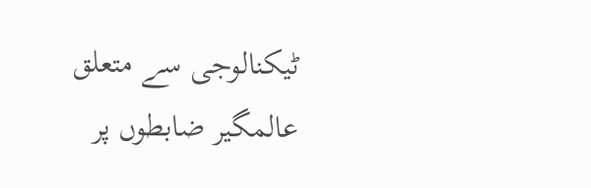ٹیکنالوجی سے متعلق عالمگیر ضابطوں پر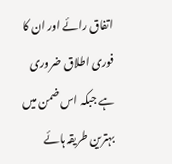اتفاق رائے اور ان کا فوری اطلاق ضروری ہے جبکہ اس ضمن میں بہترین طریقہ ہائے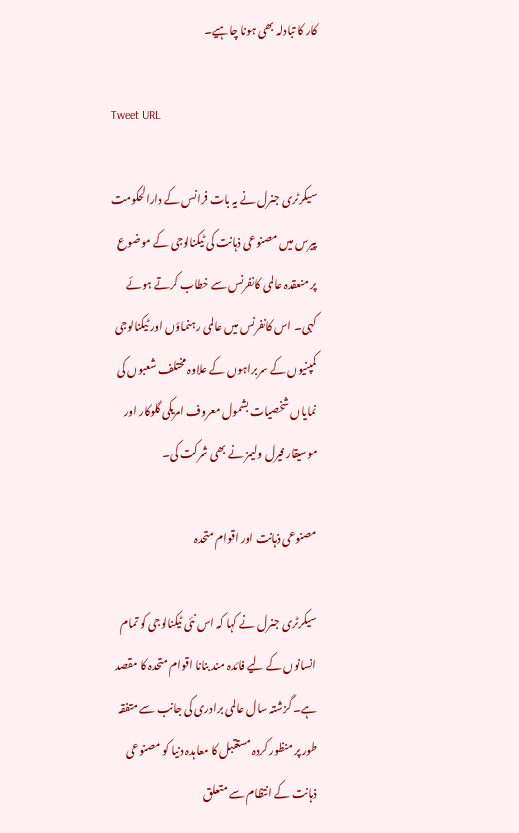کار کا تبادلہ بھی ہونا چاہیے۔

Tweet URL

سیکرٹری جنرل نے یہ بات فرانس کے دارالحکومت پیرس میں مصنوعی ذہانت کی ٹیکنالوجی کے موضوع پر منعقدہ عالمی کانفرنس سے خطاب کرتے ہوئے کہی۔ اس کانفرنس میں عالمی رہنماؤں اور ٹیکنالوجی کمپنیوں کے سربراہوں کے علاوہ مختلف شعبوں کی نمایاں شخصیات بشمول معروف امریکی گلوکار اور موسیقار فیرل ولیمز نے بھی شرکت کی۔

مصنوعی ذہانت اور اقوام متحدہ

سیکرٹری جنرل نے کہا کہ اس نئی ٹیکنالوجی کو تمام انسانوں کے لیے فائدہ مند بنانا اقوام متحدہ کا مقصد ہے۔ گزشتہ سال عالمی برادری کی جانب سے متفقہ طور پر منظور کردہ مستقبل کا معاہدہ دنیا کو مصنوعی ذہانت کے انتظام سے متعلق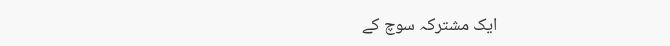ایک مشترکہ سوچ کے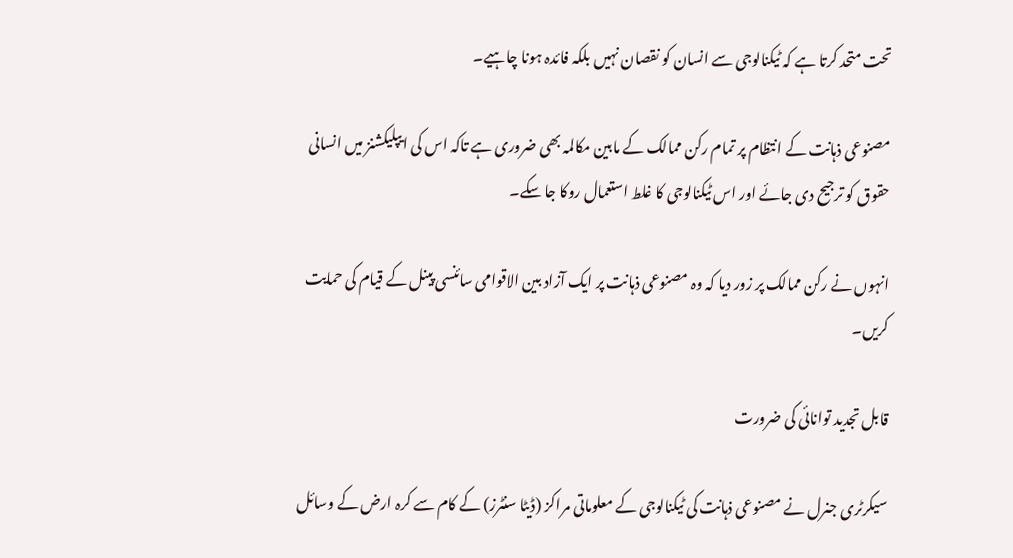تحت متحد کرتا ہے کہ ٹیکنالوجی سے انسان کو نقصان نہیں بلکہ فائدہ ہونا چاہیے۔

مصنوعی ذہانت کے انتظام پر تمام رکن ممالک کے مابین مکالمہ بھی ضروری ہے تاکہ اس کی ایپلیکشنز میں انسانی حقوق کو ترجیح دی جائے اور اس ٹیکنالوجی کا غلط استعمال روکا جا سکے۔

انہوں نے رکن ممالک پر زور دیا کہ وہ مصنوعی ذہانت پر ایک آزاد بین الاقوامی سائنسی پینل کے قیام کی حمایت کریں۔

قابل تجدید توانائی کی ضرورت

سیکرٹری جنرل نے مصنوعی ذہانت کی ٹیکنالوجی کے معلوماتی مراکز (ڈیٹا سنٹرز) کے کام سے کرہ ارض کے وسائل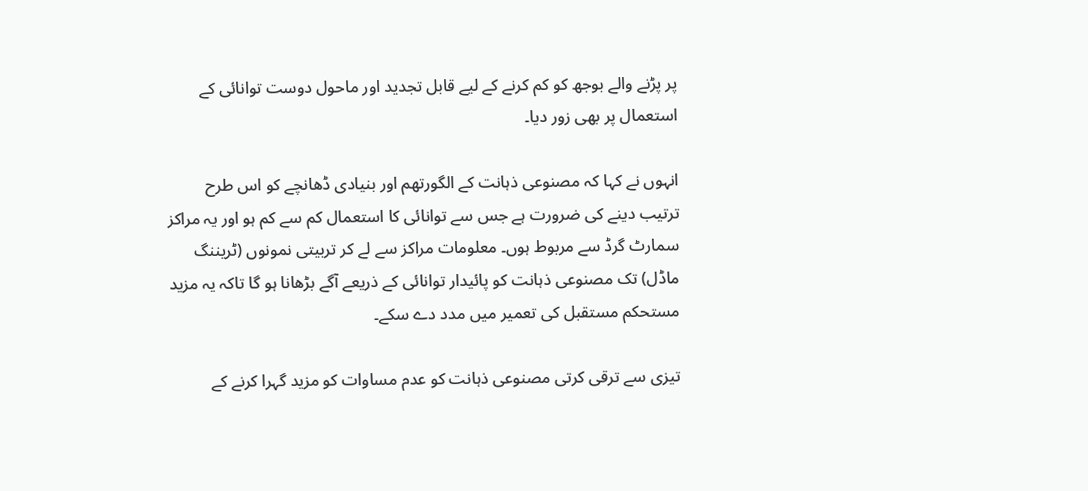پر پڑنے والے بوجھ کو کم کرنے کے لیے قابل تجدید اور ماحول دوست توانائی کے استعمال پر بھی زور دیا۔

انہوں نے کہا کہ مصنوعی ذہانت کے الگورتھم اور بنیادی ڈھانچے کو اس طرح ترتیب دینے کی ضرورت ہے جس سے توانائی کا استعمال کم سے کم ہو اور یہ مراکز سمارٹ گرڈ سے مربوط ہوں۔ معلومات مراکز سے لے کر تربیتی نمونوں (ٹریننگ ماڈل) تک مصنوعی ذہانت کو پائیدار توانائی کے ذریعے آگے بڑھانا ہو گا تاکہ یہ مزید مستحکم مستقبل کی تعمیر میں مدد دے سکے۔

تیزی سے ترقی کرتی مصنوعی ذہانت کو عدم مساوات کو مزید گہرا کرنے کے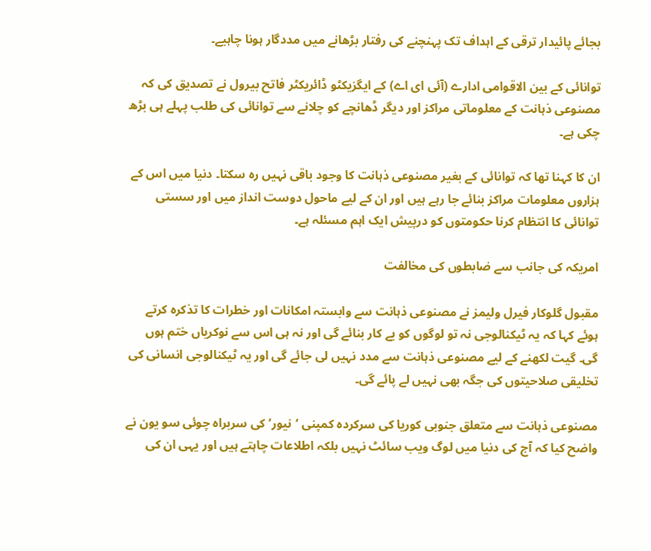بجائے پائیدار ترقی کے اہداف تک پہنچنے کی رفتار بڑھانے میں مددگار ہونا چاہیے۔

توانائی کے بین الاقوامی ادارے (آئی ای اے) کے ایگزیکٹو ڈائریکٹر فاتح بیرول نے تصدیق کی کہ مصنوعی ذہانت کے معلوماتی مراکز اور دیگر ڈھانچے کو چلانے سے توانائی کی طلب پہلے ہی بڑھ چکی ہے۔

ان کا کہنا تھا کہ توانائی کے بغیر مصنوعی ذہانت کا وجود باقی نہیں رہ سکتا۔ دنیا میں اس کے ہزاروں معلومات مراکز بنائے جا رہے ہیں اور ان کے لیے ماحول دوست انداز میں اور سستی توانائی کا انتظام کرنا حکومتوں کو درپیش ایک اہم مسئلہ ہے۔

امریکہ کی جانب سے ضابطوں کی مخالفت

مقبول گلوکار فیرل ولیمز نے مصنوعی ذہانت سے وابستہ امکانات اور خطرات کا تذکرہ کرتے ہوئے کہا کہ یہ ٹیکنالوجی نہ تو لوگوں کو بے کار بنائے گی اور نہ ہی اس سے نوکریاں ختم ہوں گی۔ گیت لکھنے کے لیے مصنوعی ذہانت سے مدد نہیں لی جائے گی اور یہ ٹیکنالوجی انسانی کی تخلیقی صلاحیتوں کی جگہ بھی نہیں لے پائے گی۔

مصنوعی ذہانت سے متعلق جنوبی کوریا کی سرکردہ کمپنی ‘نیور’ کی سربراہ چوئی سو یون نے واضح کیا کہ آج کی دنیا میں لوگ ویب سائٹ نہیں بلکہ اطلاعات چاہتے ہیں اور یہی ان کی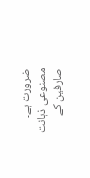ضرورت ہے۔ مصنوعی ذہانت صارفین کے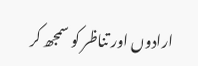ارادوں اور تناظر کو سمجھ کر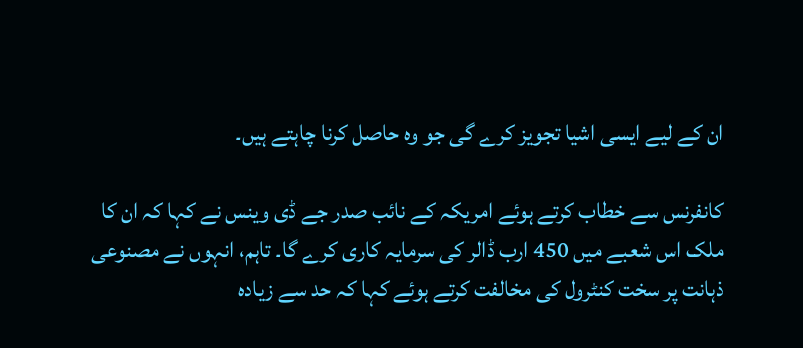ان کے لیے ایسی اشیا تجویز کرے گی جو وہ حاصل کرنا چاہتے ہیں۔

کانفرنس سے خطاب کرتے ہوئے امریکہ کے نائب صدر جے ڈی وینس نے کہا کہ ان کا ملک اس شعبے میں 450 ارب ڈالر کی سرمایہ کاری کرے گا۔ تاہم، انہوں نے مصنوعی ذہانت پر سخت کنٹرول کی مخالفت کرتے ہوئے کہا کہ حد سے زیادہ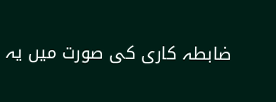ضابطہ کاری کی صورت میں یہ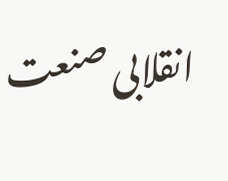انقلابی صنعت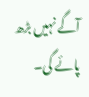آگے نہیں بڑھ پائے گی۔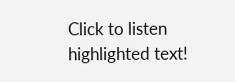Click to listen highlighted text!